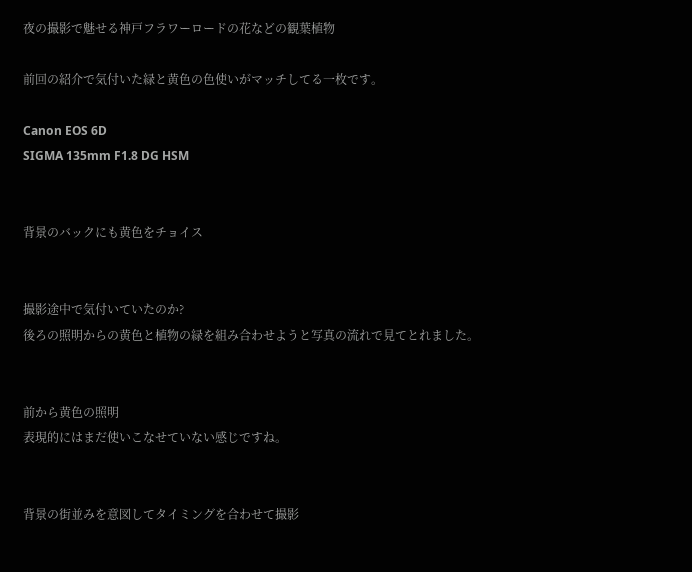夜の撮影で魅せる神戸フラワーロードの花などの観葉植物

前回の紹介で気付いた緑と黄色の色使いがマッチしてる一枚です。

Canon EOS 6D
SIGMA 135mm F1.8 DG HSM


背景のバックにも黄色をチョイス


撮影途中で気付いていたのか?
後ろの照明からの黄色と植物の緑を組み合わせようと写真の流れで見てとれました。


前から黄色の照明
表現的にはまだ使いこなせていない感じですね。


背景の街並みを意図してタイミングを合わせて撮影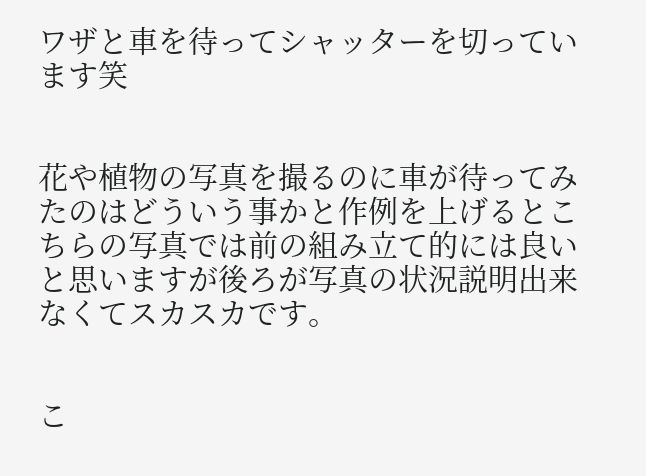ワザと車を待ってシャッターを切っています笑


花や植物の写真を撮るのに車が待ってみたのはどういう事かと作例を上げるとこちらの写真では前の組み立て的には良いと思いますが後ろが写真の状況説明出来なくてスカスカです。


こ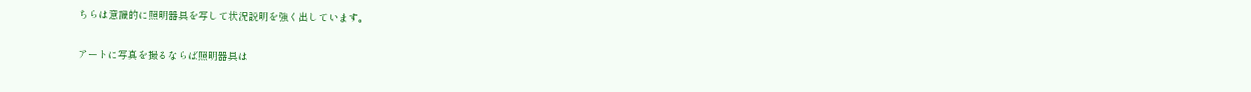ちらは意識的に照明器具を写して状況説明を強く出しています。

アートに写真を撮るならば照明器具は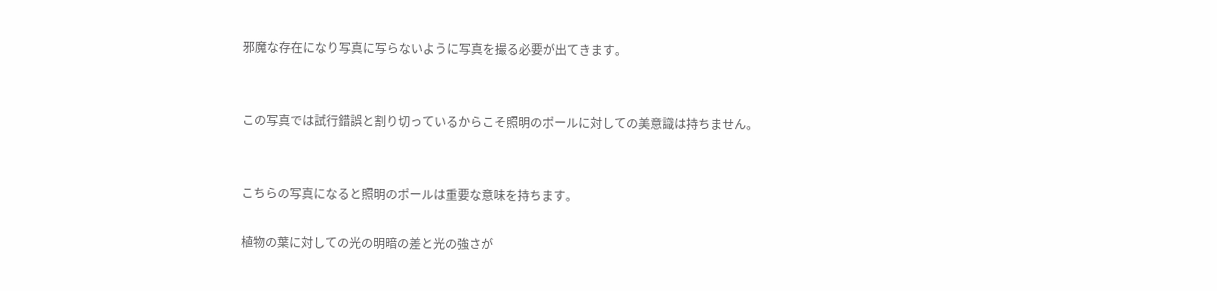邪魔な存在になり写真に写らないように写真を撮る必要が出てきます。


この写真では試行錯誤と割り切っているからこそ照明のポールに対しての美意識は持ちません。


こちらの写真になると照明のポールは重要な意味を持ちます。

植物の葉に対しての光の明暗の差と光の強さが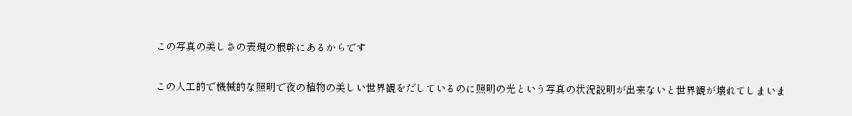この写真の美しさの表現の根幹にあるからです

この人工的で機械的な照明で夜の植物の美しい世界観をだしているのに照明の光という写真の状況説明が出来ないと世界観が壊れてしまいま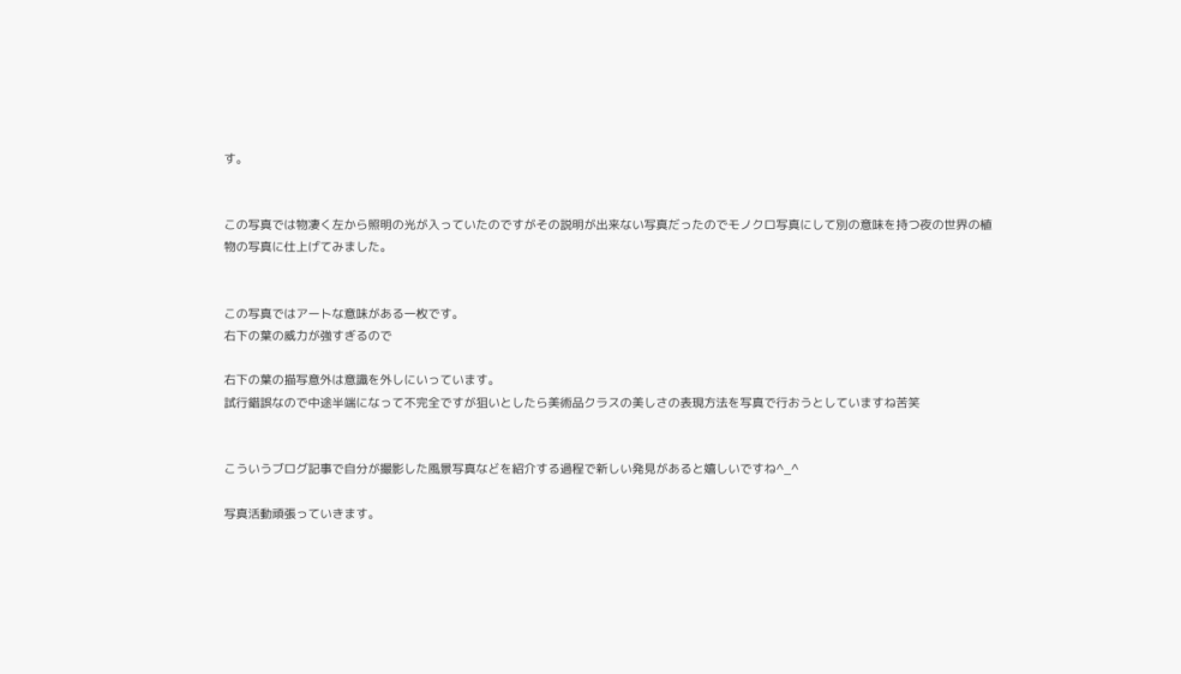す。


この写真では物凄く左から照明の光が入っていたのですがその説明が出来ない写真だったのでモノクロ写真にして別の意味を持つ夜の世界の植物の写真に仕上げてみました。


この写真ではアートな意味がある一枚です。
右下の葉の威力が強すぎるので

右下の葉の描写意外は意識を外しにいっています。
試行錯誤なので中途半端になって不完全ですが狙いとしたら美術品クラスの美しさの表現方法を写真で行おうとしていますね苦笑


こういうブログ記事で自分が撮影した風景写真などを紹介する過程で新しい発見があると嬉しいですね^_^

写真活動頑張っていきます。